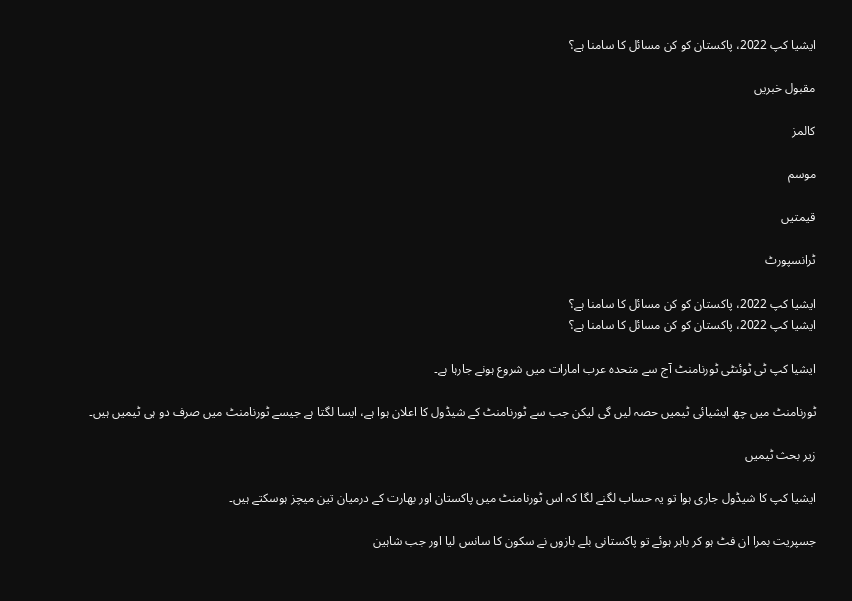ایشیا کپ 2022، پاکستان کو کن مسائل کا سامنا ہے؟

مقبول خبریں

کالمز

موسم

قیمتیں

ٹرانسپورٹ

ایشیا کپ 2022، پاکستان کو کن مسائل کا سامنا ہے؟
ایشیا کپ 2022، پاکستان کو کن مسائل کا سامنا ہے؟

ایشیا کپ ٹی ٹوئنٹی ٹورنامنٹ آج سے متحدہ عرب امارات میں شروع ہونے جارہا ہے۔

ٹورنامنٹ میں چھ ایشیائی ٹیمیں حصہ لیں گی لیکن جب سے ٹورنامنٹ کے شیڈول کا اعلان ہوا ہے، ایسا لگتا ہے جیسے ٹورنامنٹ میں صرف دو ہی ٹیمیں ہیں۔

زیر بحث ٹیمیں

ایشیا کپ کا شیڈول جاری ہوا تو یہ حساب لگنے لگا کہ اس ٹورنامنٹ میں پاکستان اور بھارت کے درمیان تین میچز ہوسکتے ہیں۔

جسپریت بمرا ان فٹ ہو کر باہر ہوئے تو پاکستانی بلے بازوں نے سکون کا سانس لیا اور جب شاہین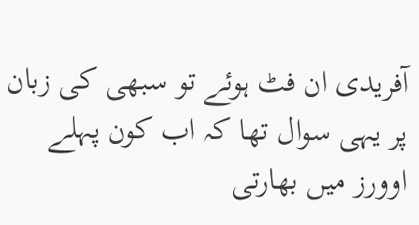آفریدی ان فٹ ہوئے تو سبھی کی زبان پر یہی سوال تھا کہ اب کون پہلے اوورز میں بھارتی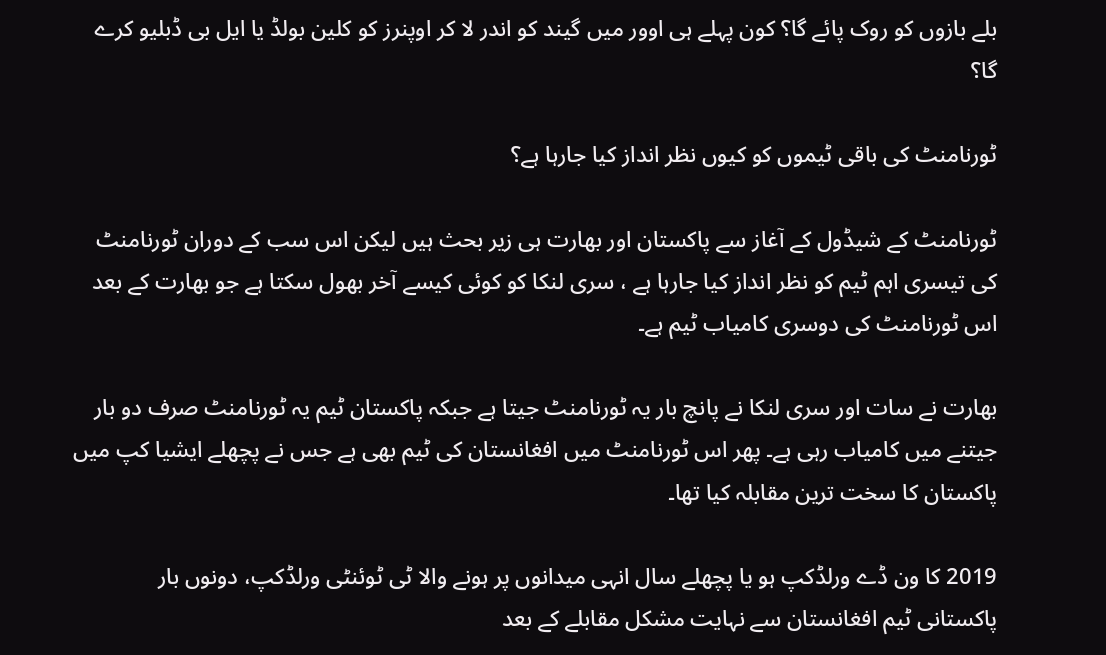بلے بازوں کو روک پائے گا؟ کون پہلے ہی اوور میں گیند کو اندر لا کر اوپنرز کو کلین بولڈ یا ایل بی ڈبلیو کرے گا؟

ٹورنامنٹ کی باقی ٹیموں کو کیوں نظر انداز کیا جارہا ہے؟

ٹورنامنٹ کے شیڈول کے آغاز سے پاکستان اور بھارت ہی زیر بحث ہیں لیکن اس سب کے دوران ٹورنامنٹ کی تیسری اہم ٹیم کو نظر انداز کیا جارہا ہے ، سری لنکا کو کوئی کیسے آخر بھول سکتا ہے جو بھارت کے بعد اس ٹورنامنٹ کی دوسری کامیاب ٹیم ہے۔

بھارت نے سات اور سری لنکا نے پانچ بار یہ ٹورنامنٹ جیتا ہے جبکہ پاکستان ٹیم یہ ٹورنامنٹ صرف دو بار جیتنے میں کامیاب رہی ہے۔ پھر اس ٹورنامنٹ میں افغانستان کی ٹیم بھی ہے جس نے پچھلے ایشیا کپ میں پاکستان کا سخت ترین مقابلہ کیا تھا۔

2019 کا ون ڈے ورلڈکپ ہو یا پچھلے سال انہی میدانوں پر ہونے والا ٹی ٹوئنٹی ورلڈکپ، دونوں بار پاکستانی ٹیم افغانستان سے نہایت مشکل مقابلے کے بعد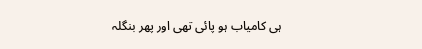ہی کامیاب ہو پائی تھی اور پھر بنگلہ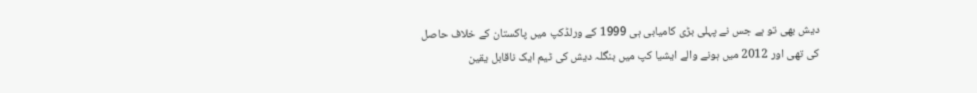دیش بھی تو ہے جس نے پہلی بڑی کامیابی ہی 1999 کے ورلڈکپ میں پاکستان کے خلاف حاصل کی تھی اور 2012 میں ہونے والے ایشیا کپ میں بنگلہ دیش کی ٹیم ایک ناقابل یقین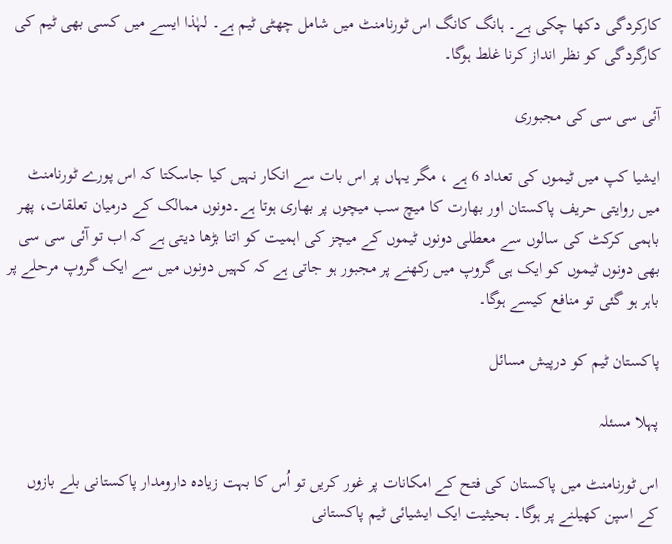کارکردگی دکھا چکی ہے۔ ہانگ کانگ اس ٹورنامنٹ میں شامل چھٹی ٹیم ہے۔ لہٰذا ایسے میں کسی بھی ٹیم کی کارگردگی کو نظر انداز کرنا غلط ہوگا۔

آئی سی سی کی مجبوری

ایشیا کپ میں ٹیموں کی تعداد 6 ہے ، مگر یہاں پر اس بات سے انکار نہیں کیا جاسکتا کہ اس پورے ٹورنامنٹ میں روایتی حریف پاکستان اور بھارت کا میچ سب میچوں پر بھاری ہوتا ہے۔دونوں ممالک کے درمیان تعلقات، پھر باہمی کرکٹ کی سالوں سے معطلی دونوں ٹیموں کے میچز کی اہمیت کو اتنا بڑھا دیتی ہے کہ اب تو آئی سی سی بھی دونوں ٹیموں کو ایک ہی گروپ میں رکھنے پر مجبور ہو جاتی ہے کہ کہیں دونوں میں سے ایک گروپ مرحلے پر باہر ہو گئی تو منافع کیسے ہوگا۔

پاکستان ٹیم کو درپیش مسائل

پہلا مسئلہ

اس ٹورنامنٹ میں پاکستان کی فتح کے امکانات پر غور کریں تو اُس کا بہت زیادہ دارومدار پاکستانی بلے بازوں کے اسپن کھیلنے پر ہوگا۔ بحیثیت ایک ایشیائی ٹیم پاکستانی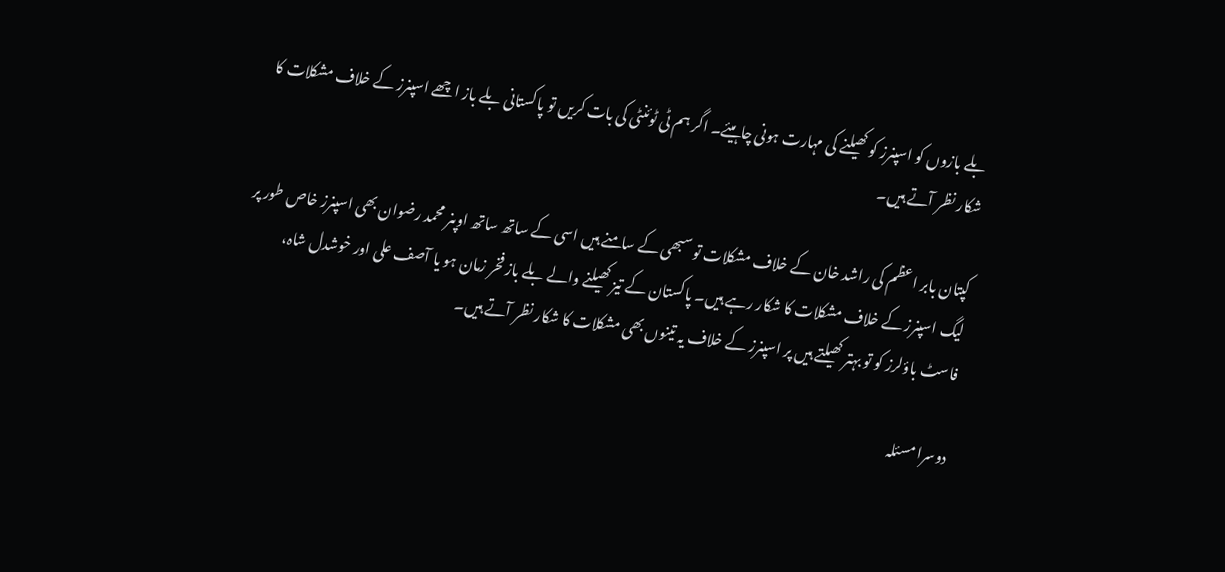بلے بازوں کو اسپنرز کو کھیلنے کی مہارت ہونی چاہیئے۔ اگر ہم ٹی ٹوئنٹی کی بات کریں تو پاکستانی بلے باز اچھے اسپنرز کے خلاف مشکلات کا شکار نظر آتے ہیں۔

کپتان بابر اعظم کی راشد خان کے خلاف مشکلات تو سبھی کے سامنے ہیں اسی کے ساتھ ساتھ اوپنر محمد رضوان بھی اسپنرز خاص طور پر لیگ اسپنرز کے خلاف مشکلات کا شکار رہے ہیں۔ پاکستان کے تیز کھیلنے والے بلے باز فخر زمان ہو یا آصف علی اور خوشدل شاہ، فاسٹ باؤلرز کو تو بہتر کھیلتے ہیں پر اسپنرز کے خلاف یہ تینوں بھی مشکلات کا شکار نظر آتے ہیں۔

دوسرا مسئلہ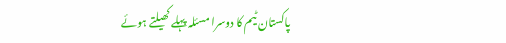پاکستان ٹیم کا دوسرا مسئلہ پہلے کھیلتے ہوئے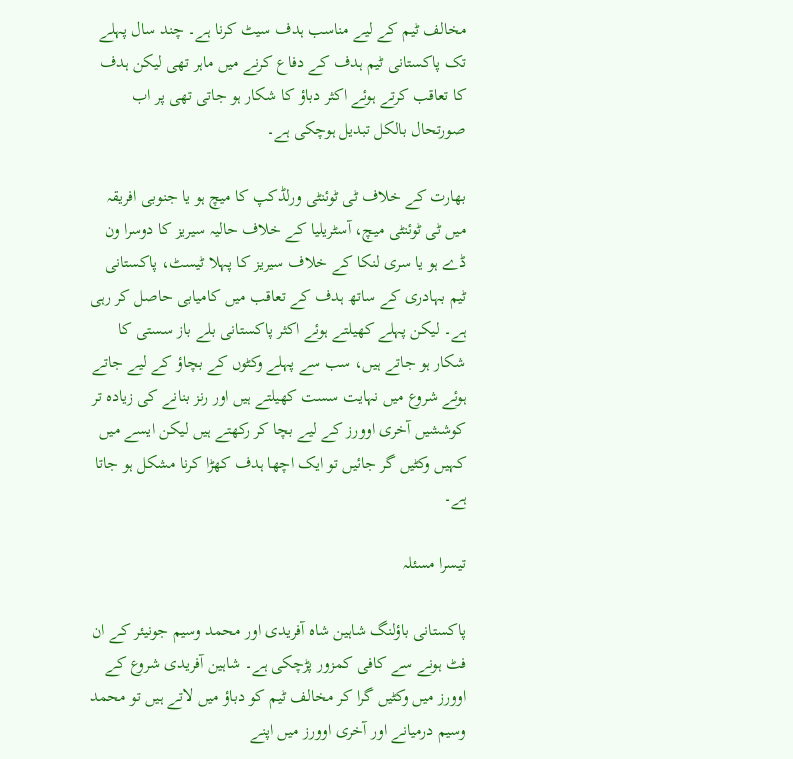مخالف ٹیم کے لیے مناسب ہدف سیٹ کرنا ہے۔ چند سال پہلے تک پاکستانی ٹیم ہدف کے دفاع کرنے میں ماہر تھی لیکن ہدف کا تعاقب کرتے ہوئے اکثر دباؤ کا شکار ہو جاتی تھی پر اب صورتحال بالکل تبدیل ہوچکی ہے۔

بھارت کے خلاف ٹی ٹوئنٹی ورلڈکپ کا میچ ہو یا جنوبی افریقہ میں ٹی ٹوئنٹی میچ، آسٹریلیا کے خلاف حالیہ سیریز کا دوسرا ون ڈے ہو یا سری لنکا کے خلاف سیریز کا پہلا ٹیسٹ، پاکستانی ٹیم بہادری کے ساتھ ہدف کے تعاقب میں کامیابی حاصل کر رہی ہے۔ لیکن پہلے کھیلتے ہوئے اکثر پاکستانی بلے باز سستی کا شکار ہو جاتے ہیں، سب سے پہلے وکٹوں کے بچاؤ کے لیے جاتے ہوئے شروع میں نہایت سست کھیلتے ہیں اور رنز بنانے کی زیادہ تر کوششیں آخری اوورز کے لیے بچا کر رکھتے ہیں لیکن ایسے میں کہیں وکٹیں گر جائیں تو ایک اچھا ہدف کھڑا کرنا مشکل ہو جاتا ہے۔

تیسرا مسئلہ

پاکستانی باؤلنگ شاہین شاہ آفریدی اور محمد وسیم جونیئر کے ان فٹ ہونے سے کافی کمزور پڑچکی ہے۔ شاہین آفریدی شروع کے اوورز میں وکٹیں گرا کر مخالف ٹیم کو دباؤ میں لاتے ہیں تو محمد وسیم درمیانے اور آخری اوورز میں اپنے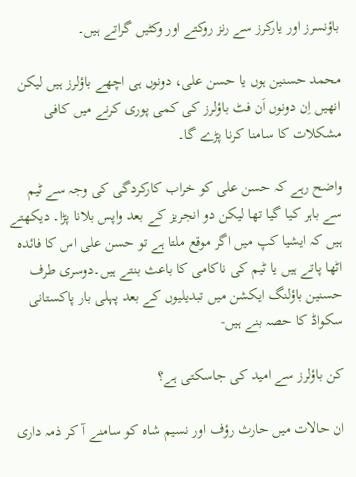باؤنسرز اور یارکرز سے رنز روکتے اور وکٹیں گراتے ہیں۔

محمد حسنین ہوں یا حسن علی، دونوں ہی اچھے باؤلرز ہیں لیکن انھیں اِن دونوں اَن فٹ باؤلرز کی کمی پوری کرنے میں کافی مشکلات کا سامنا کرنا پڑے گا۔

واضح رہے کہ حسن علی کو خراب کارکردگی کی وجہ سے ٹیم سے باہر کیا گیا تھا لیکن دو انجریز کے بعد واپس بلانا پڑا۔ دیکھتے ہیں کہ ایشیا کپ میں اگر موقع ملتا ہے تو حسن علی اس کا فائدہ اٹھا پاتے ہیں یا ٹیم کی ناکامی کا باعث بنتے ہیں۔دوسری طرف حسنین باؤلنگ ایکشن میں تبدیلیوں کے بعد پہلی بار پاکستانی سکواڈ کا حصہ بنے ہیں-

کن باؤلرز سے امید کی جاسکتی ہے؟

ان حالات میں حارث رؤف اور نسیم شاہ کو سامنے آ کر ذمہ داری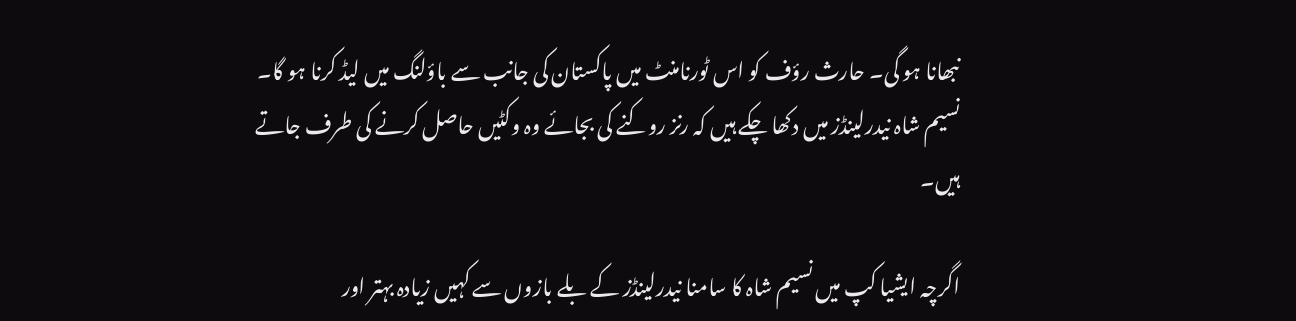نبھانا ہو گی۔ حارث رؤف کو اس ٹورنامنٹ میں پاکستان کی جانب سے باؤلنگ میں لیڈ کرنا ہو گا۔ نسیم شاہ نیدرلینڈز میں دکھا چکے ہیں کہ رنز روکنے کی بجائے وہ وکٹیں حاصل کرنے کی طرف جاتے ہیں۔

اگرچہ ایشیا کپ میں نسیم شاہ کا سامنا نیدرلینڈز کے بلے بازوں سے کہیں زیادہ بہتر اور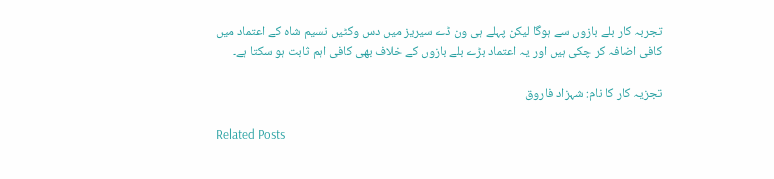تجربہ کار بلے بازوں سے ہوگا لیکن پہلے ہی ون ڈے سیریز میں دس وکٹیں نسیم شاہ کے اعتماد میں کافی اضافہ کر چکی ہیں اور یہ اعتماد بڑے بلے بازوں کے خلاف بھی کافی اہم ثابت ہو سکتا ہے۔

تجزیہ کار کا نام: شہزاد فاروق

Related Posts